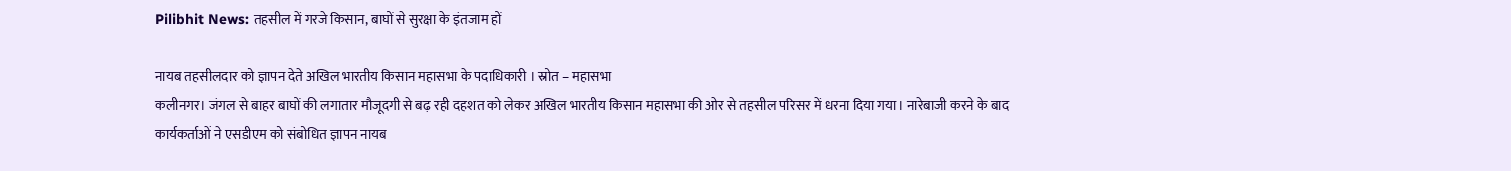Pilibhit News: तहसील में गरजे किसान, बाघों से सुरक्षा के इंतजाम हों

नायब तहसीलदार को ज्ञापन देते अखिल भारतीय किसान महासभा के पदाधिकारी । स्रोत – महासभा
कलीनगर। जंगल से बाहर बाघों की लगातार मौजूदगी से बढ़ रही दहशत को लेकर अखिल भारतीय किसान महासभा की ओर से तहसील परिसर में धरना दिया गया। नारेबाजी करने के बाद कार्यकर्ताओं ने एसडीएम को संबोधित ज्ञापन नायब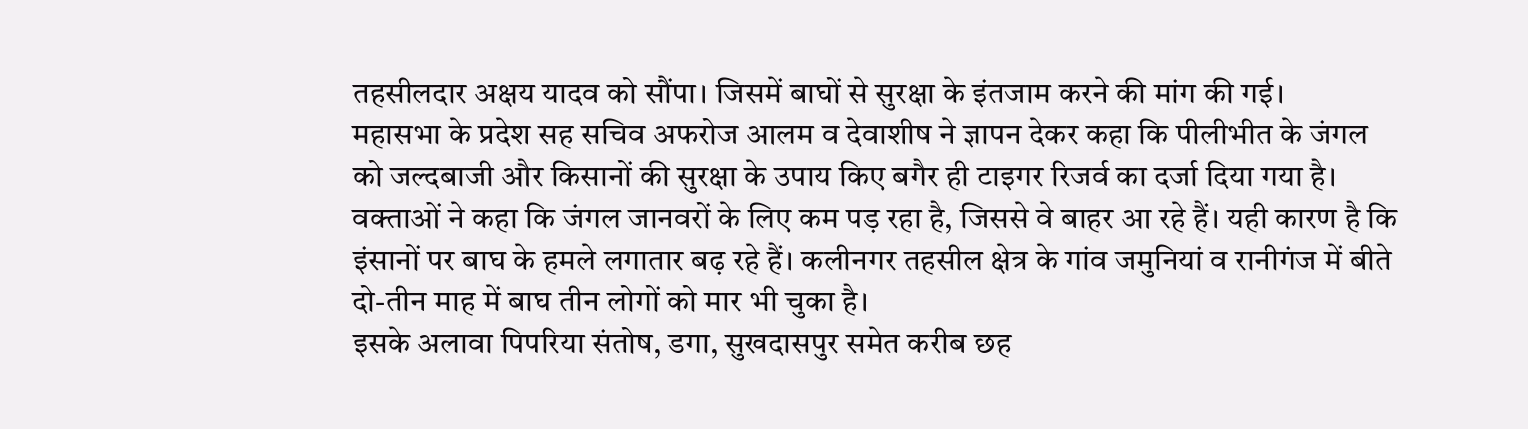तहसीलदार अक्षय यादव को सौंपा। जिसमें बाघों से सुरक्षा के इंतजाम करने की मांग की गई।
महासभा के प्रदेश सह सचिव अफरोज आलम व देवाशीष ने ज्ञापन देकर कहा कि पीलीभीत के जंगल को जल्दबाजी और किसानों की सुरक्षा के उपाय किए बगैर ही टाइगर रिजर्व का दर्जा दिया गया है।
वक्ताओं ने कहा कि जंगल जानवरों के लिए कम पड़ रहा है, जिससे वे बाहर आ रहे हैं। यही कारण है कि इंसानों पर बाघ के हमले लगातार बढ़ रहे हैं। कलीनगर तहसील क्षेत्र के गांव जमुनियां व रानीगंज में बीते दो-तीन माह में बाघ तीन लोगों को मार भी चुका है।
इसके अलावा पिपरिया संतोष, डगा, सुखदासपुर समेत करीब छह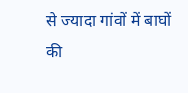से ज्यादा गांवों में बाघों की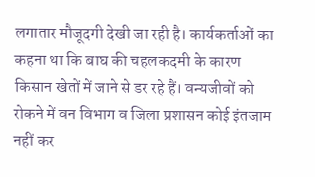लगातार मौजूदगी देखी जा रही है। कार्यकर्ताओं का कहना था कि बाघ की चहलकदमी के कारण किसान खेतों में जाने से डर रहे हैं। वन्यजीवों को रोकने में वन विभाग व जिला प्रशासन कोई इंतजाम नहीं कर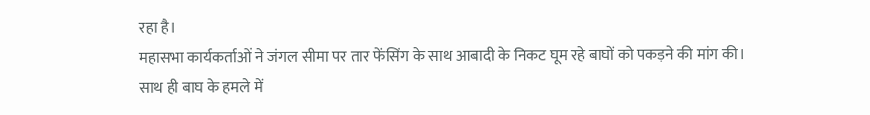रहा है।
महासभा कार्यकर्ताओं ने जंगल सीमा पर तार फेंसिंग के साथ आबादी के निकट घूम रहे बाघों को पकड़ने की मांग की। साथ ही बाघ के हमले में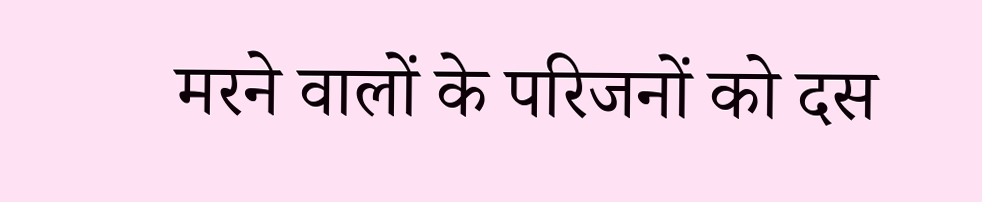मरने वालों के परिजनों को दस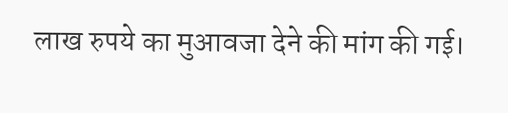लाख रुपये का मुआवजा देने की मांग की गई।